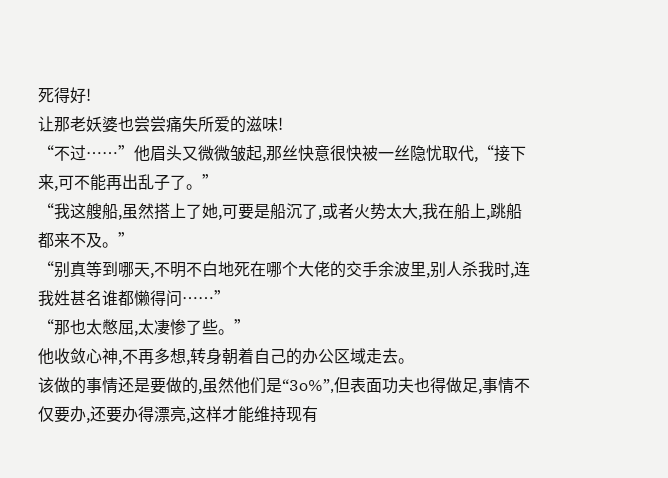死得好!
让那老妖婆也尝尝痛失所爱的滋味!
“不过……”他眉头又微微皱起,那丝快意很快被一丝隐忧取代,“接下来,可不能再出乱子了。”
“我这艘船,虽然搭上了她,可要是船沉了,或者火势太大,我在船上,跳船都来不及。”
“别真等到哪天,不明不白地死在哪个大佬的交手余波里,别人杀我时,连我姓甚名谁都懒得问……”
“那也太憋屈,太凄惨了些。”
他收敛心神,不再多想,转身朝着自己的办公区域走去。
该做的事情还是要做的,虽然他们是“3o%”,但表面功夫也得做足,事情不仅要办,还要办得漂亮,这样才能维持现有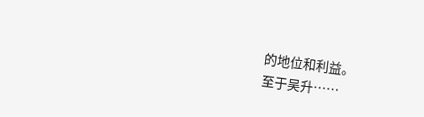的地位和利益。
至于吴升……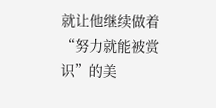就让他继续做着“努力就能被赏识”的美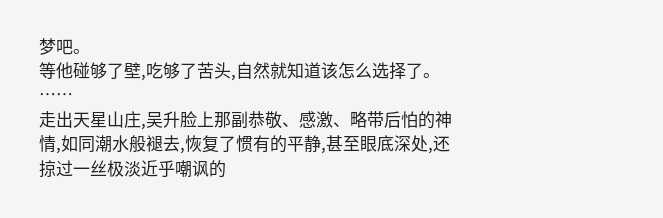梦吧。
等他碰够了壁,吃够了苦头,自然就知道该怎么选择了。
……
走出天星山庄,吴升脸上那副恭敬、感激、略带后怕的神情,如同潮水般褪去,恢复了惯有的平静,甚至眼底深处,还掠过一丝极淡近乎嘲讽的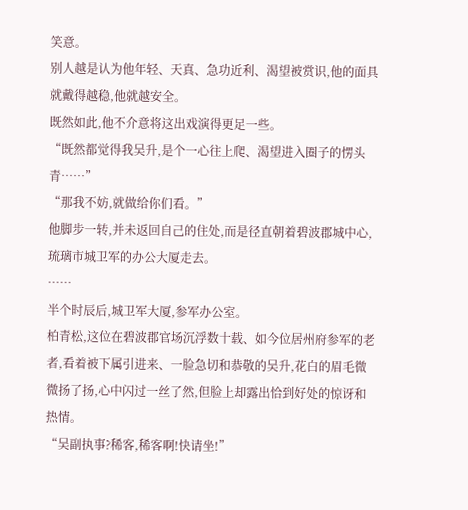笑意。
别人越是认为他年轻、天真、急功近利、渴望被赏识,他的面具就戴得越稳,他就越安全。
既然如此,他不介意将这出戏演得更足一些。
“既然都觉得我吴升,是个一心往上爬、渴望进入圈子的愣头青……”
“那我不妨,就做给你们看。”
他脚步一转,并未返回自己的住处,而是径直朝着碧波郡城中心,琉璃市城卫军的办公大厦走去。
……
半个时辰后,城卫军大厦,参军办公室。
柏青松,这位在碧波郡官场沉浮数十载、如今位居州府参军的老者,看着被下属引进来、一脸急切和恭敬的吴升,花白的眉毛微微扬了扬,心中闪过一丝了然,但脸上却露出恰到好处的惊讶和热情。
“吴副执事?稀客,稀客啊!快请坐!”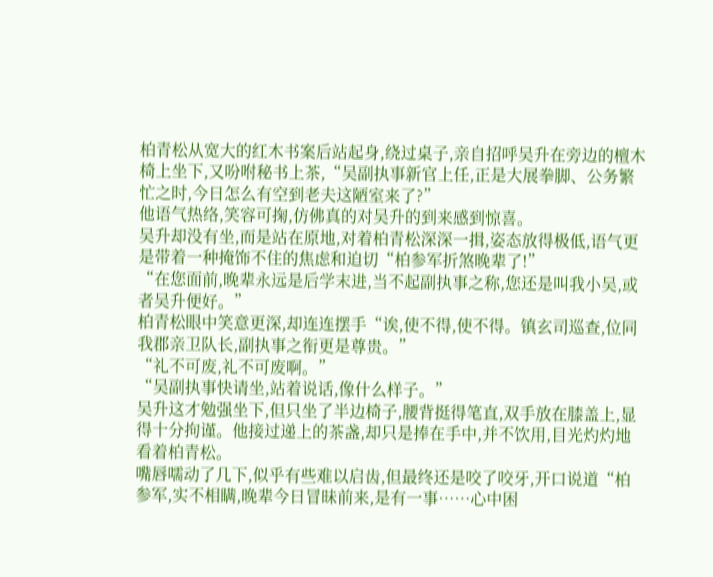柏青松从宽大的红木书案后站起身,绕过桌子,亲自招呼吴升在旁边的檀木椅上坐下,又吩咐秘书上茶,“吴副执事新官上任,正是大展拳脚、公务繁忙之时,今日怎么有空到老夫这陋室来了?”
他语气热络,笑容可掬,仿佛真的对吴升的到来感到惊喜。
吴升却没有坐,而是站在原地,对着柏青松深深一揖,姿态放得极低,语气更是带着一种掩饰不住的焦虑和迫切“柏参军折煞晚辈了!”
“在您面前,晚辈永远是后学末进,当不起副执事之称,您还是叫我小吴,或者吴升便好。”
柏青松眼中笑意更深,却连连摆手“诶,使不得,使不得。镇玄司巡查,位同我郡亲卫队长,副执事之衔更是尊贵。”
“礼不可废,礼不可废啊。”
“吴副执事快请坐,站着说话,像什么样子。”
吴升这才勉强坐下,但只坐了半边椅子,腰背挺得笔直,双手放在膝盖上,显得十分拘谨。他接过递上的茶盏,却只是捧在手中,并不饮用,目光灼灼地看着柏青松。
嘴唇嚅动了几下,似乎有些难以启齿,但最终还是咬了咬牙,开口说道“柏参军,实不相瞒,晚辈今日冒昧前来,是有一事……心中困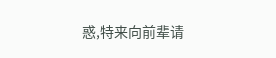惑,特来向前辈请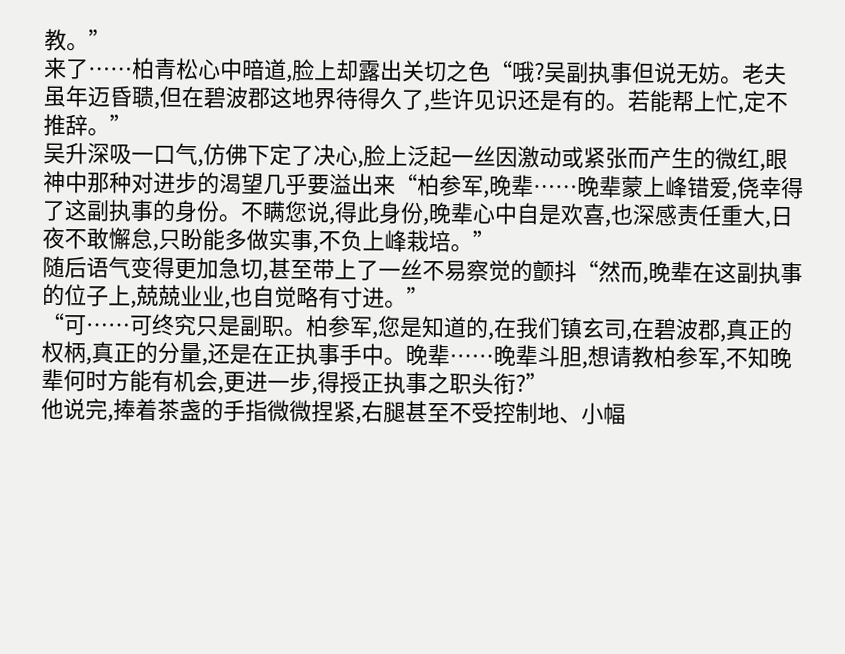教。”
来了……柏青松心中暗道,脸上却露出关切之色“哦?吴副执事但说无妨。老夫虽年迈昏聩,但在碧波郡这地界待得久了,些许见识还是有的。若能帮上忙,定不推辞。”
吴升深吸一口气,仿佛下定了决心,脸上泛起一丝因激动或紧张而产生的微红,眼神中那种对进步的渴望几乎要溢出来“柏参军,晚辈……晚辈蒙上峰错爱,侥幸得了这副执事的身份。不瞒您说,得此身份,晚辈心中自是欢喜,也深感责任重大,日夜不敢懈怠,只盼能多做实事,不负上峰栽培。”
随后语气变得更加急切,甚至带上了一丝不易察觉的颤抖“然而,晚辈在这副执事的位子上,兢兢业业,也自觉略有寸进。”
“可……可终究只是副职。柏参军,您是知道的,在我们镇玄司,在碧波郡,真正的权柄,真正的分量,还是在正执事手中。晚辈……晚辈斗胆,想请教柏参军,不知晚辈何时方能有机会,更进一步,得授正执事之职头衔?”
他说完,捧着茶盏的手指微微捏紧,右腿甚至不受控制地、小幅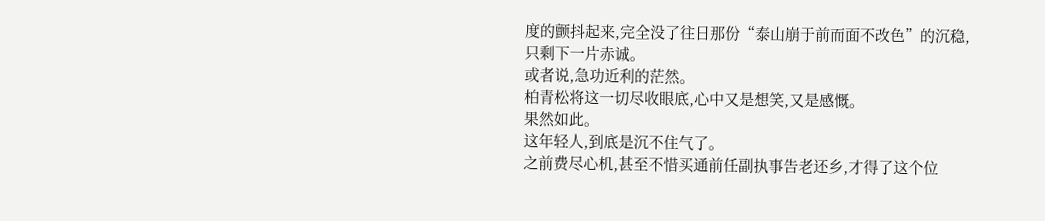度的颤抖起来,完全没了往日那份“泰山崩于前而面不改色”的沉稳,只剩下一片赤诚。
或者说,急功近利的茫然。
柏青松将这一切尽收眼底,心中又是想笑,又是感慨。
果然如此。
这年轻人,到底是沉不住气了。
之前费尽心机,甚至不惜买通前任副执事告老还乡,才得了这个位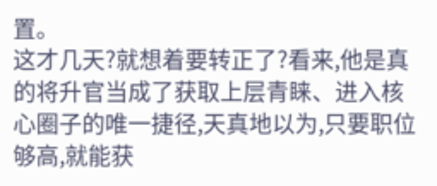置。
这才几天?就想着要转正了?看来,他是真的将升官当成了获取上层青睐、进入核心圈子的唯一捷径,天真地以为,只要职位够高,就能获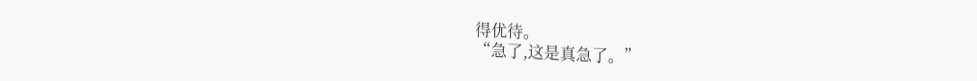得优待。
“急了,这是真急了。”